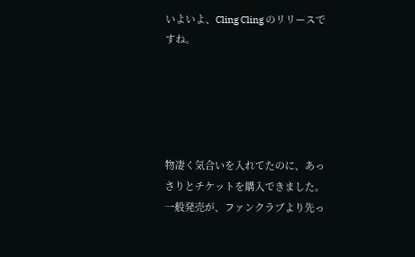いよいよ、Cling Cling のリリースですね。





物凄く気合いを入れてたのに、あっさりとチケットを購入できました。
一般発売が、ファンクラブより先っ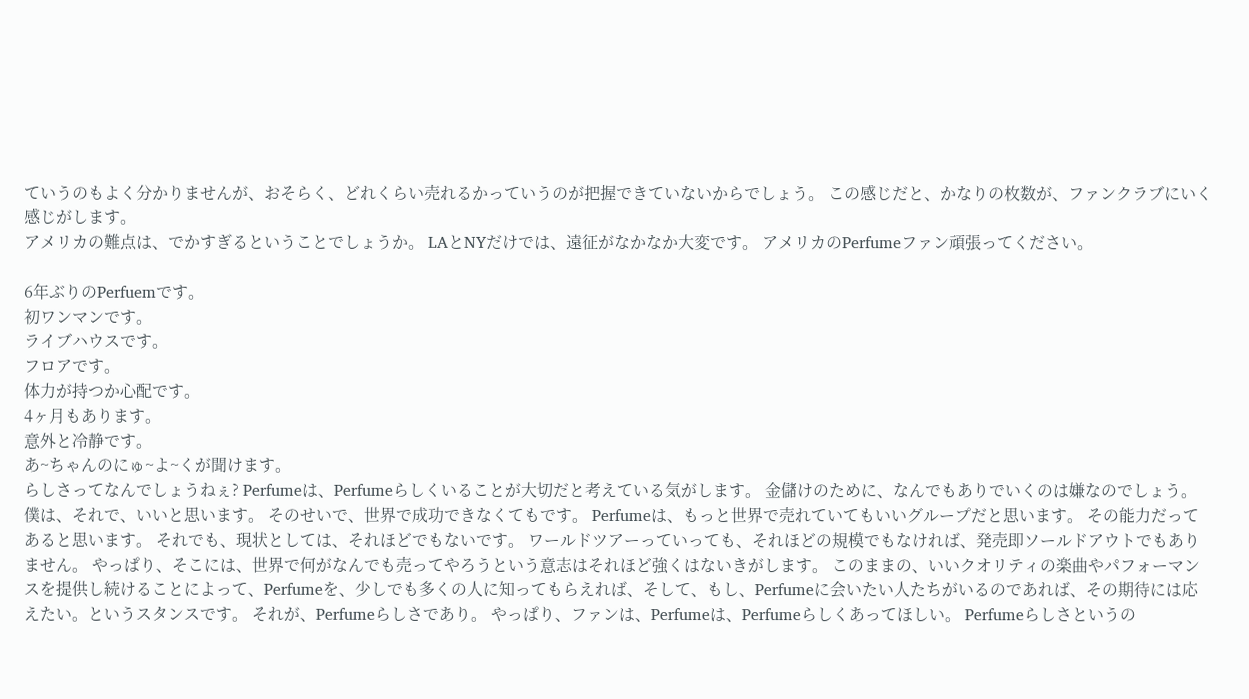ていうのもよく分かりませんが、おそらく、どれくらい売れるかっていうのが把握できていないからでしょう。 この感じだと、かなりの枚数が、ファンクラブにいく感じがします。
アメリカの難点は、でかすぎるということでしょうか。 LAとNYだけでは、遠征がなかなか大変です。 アメリカのPerfumeファン頑張ってください。

6年ぶりのPerfuemです。
初ワンマンです。
ライブハウスです。
フロアです。
体力が持つか心配です。
4ヶ月もあります。
意外と冷静です。
あ~ちゃんのにゅ~よ~くが聞けます。
らしさってなんでしょうねぇ? Perfumeは、Perfumeらしくいることが大切だと考えている気がします。 金儲けのために、なんでもありでいくのは嫌なのでしょう。 僕は、それで、いいと思います。 そのせいで、世界で成功できなくてもです。 Perfumeは、もっと世界で売れていてもいいグループだと思います。 その能力だってあると思います。 それでも、現状としては、それほどでもないです。 ワールドツアーっていっても、それほどの規模でもなければ、発売即ソールドアウトでもありません。 やっぱり、そこには、世界で何がなんでも売ってやろうという意志はそれほど強くはないきがします。 このままの、いいクオリティの楽曲やパフォーマンスを提供し続けることによって、Perfumeを、少しでも多くの人に知ってもらえれば、そして、もし、Perfumeに会いたい人たちがいるのであれば、その期待には応えたい。というスタンスです。 それが、Perfumeらしさであり。 やっぱり、ファンは、Perfumeは、Perfumeらしくあってほしい。 Perfumeらしさというの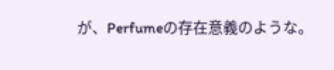が、Perfumeの存在意義のような。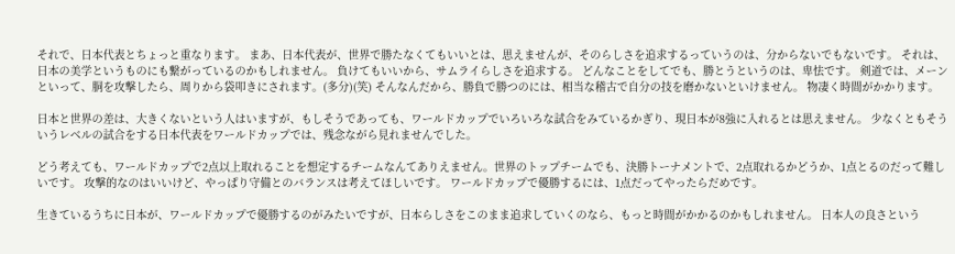それで、日本代表とちょっと重なります。 まあ、日本代表が、世界で勝たなくてもいいとは、思えませんが、そのらしさを追求するっていうのは、分からないでもないです。 それは、日本の美学というものにも繋がっているのかもしれません。 負けてもいいから、サムライらしさを追求する。 どんなことをしてでも、勝とうというのは、卑怯です。 剣道では、メーンといって、胴を攻撃したら、周りから袋叩きにされます。(多分)(笑) そんなんだから、勝負で勝つのには、相当な稽古で自分の技を磨かないといけません。 物凄く時間がかかります。

日本と世界の差は、大きくないという人はいますが、もしそうであっても、ワールドカップでいろいろな試合をみているかぎり、現日本が8強に入れるとは思えません。 少なくともそういうレベルの試合をする日本代表をワールドカップでは、残念ながら見れませんでした。

どう考えても、ワールドカップで2点以上取れることを想定するチームなんてありえません。世界のトップチームでも、決勝トーナメントで、2点取れるかどうか、1点とるのだって難しいです。 攻撃的なのはいいけど、やっぱり守備とのバランスは考えてほしいです。 ワールドカップで優勝するには、1点だってやったらだめです。

生きているうちに日本が、ワールドカップで優勝するのがみたいですが、日本らしさをこのまま追求していくのなら、もっと時間がかかるのかもしれません。 日本人の良さという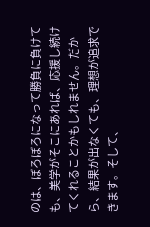のは、ぼろぼろになって勝負に負けても、美学がそこにあれば、応援し続けてくれることかもしれません。だから、結果が出なくても、理想が追求できます。そして、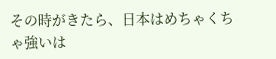その時がきたら、日本はめちゃくちゃ強いは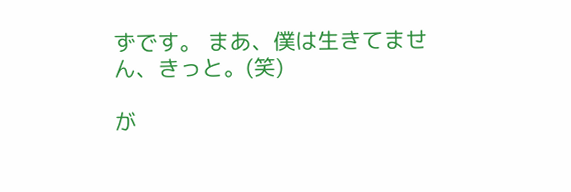ずです。 まあ、僕は生きてません、きっと。(笑)

が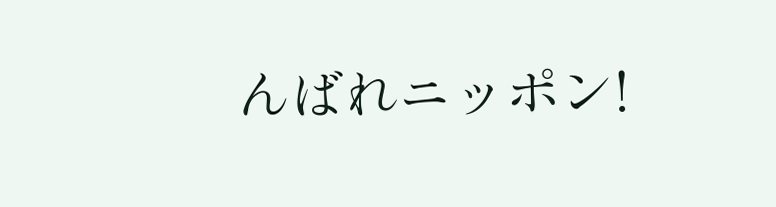んばれニッポン!